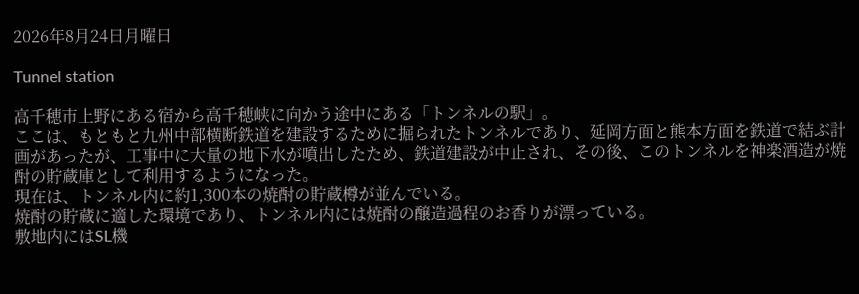2026年8月24日月曜日

Tunnel station

高千穂市上野にある宿から高千穂峡に向かう途中にある「トンネルの駅」。
ここは、もともと九州中部横断鉄道を建設するために掘られたトンネルであり、延岡方面と熊本方面を鉄道で結ぶ計画があったが、工事中に大量の地下水が噴出したため、鉄道建設が中止され、その後、このトンネルを神楽酒造が焼酎の貯蔵庫として利用するようになった。
現在は、トンネル内に約1,300本の焼酎の貯蔵樽が並んでいる。
焼酎の貯蔵に適した環境であり、トンネル内には焼酎の醸造過程のお香りが漂っている。
敷地内にはSL機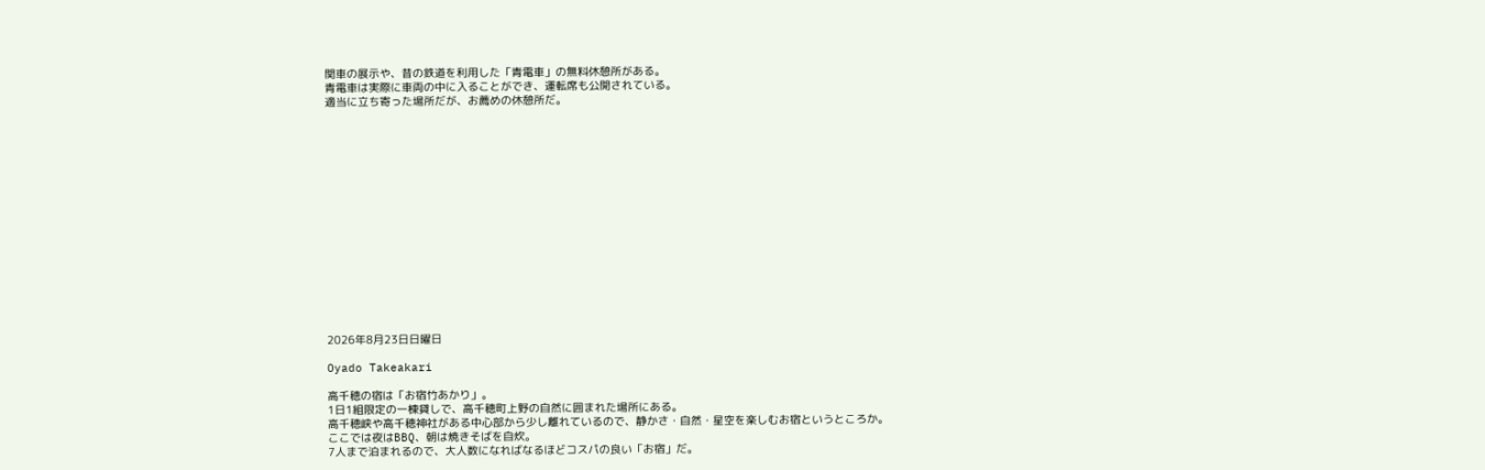関車の展示や、昔の鉄道を利用した「青電車」の無料休憩所がある。
青電車は実際に車両の中に入ることができ、運転席も公開されている。
適当に立ち寄った場所だが、お薦めの休憩所だ。
















2026年8月23日日曜日

Oyado Takeakari

高千穂の宿は「お宿竹あかり」。
1日1組限定の一棟貸しで、高千穂町上野の自然に囲まれた場所にある。
高千穂峡や高千穂神社がある中心部から少し離れているので、静かさ・自然・星空を楽しむお宿というところか。
ここでは夜はBBQ、朝は焼きそばを自炊。
7人まで泊まれるので、大人数になればなるほどコスパの良い「お宿」だ。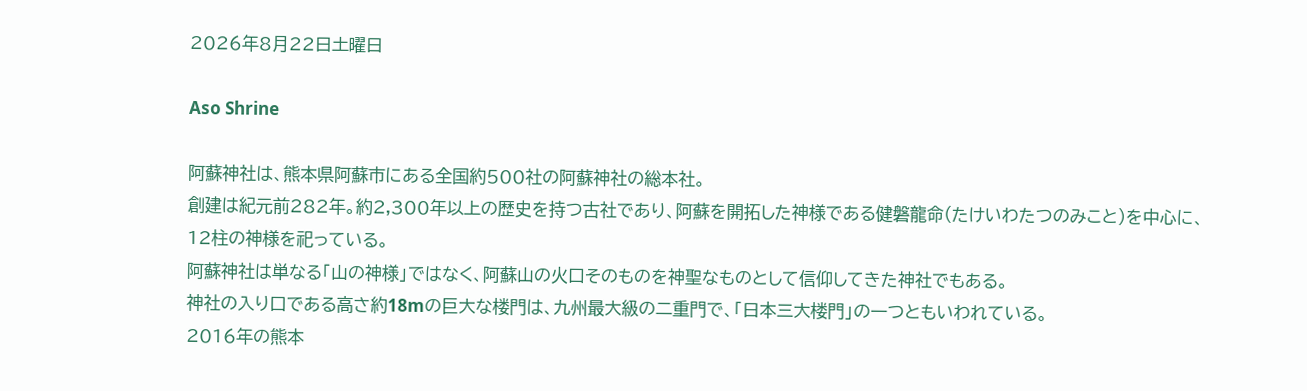2026年8月22日土曜日

Aso Shrine

阿蘇神社は、熊本県阿蘇市にある全国約500社の阿蘇神社の総本社。
創建は紀元前282年。約2,300年以上の歴史を持つ古社であり、阿蘇を開拓した神様である健磐龍命(たけいわたつのみこと)を中心に、12柱の神様を祀っている。
阿蘇神社は単なる「山の神様」ではなく、阿蘇山の火口そのものを神聖なものとして信仰してきた神社でもある。
神社の入り口である高さ約18mの巨大な楼門は、九州最大級の二重門で、「日本三大楼門」の一つともいわれている。
2016年の熊本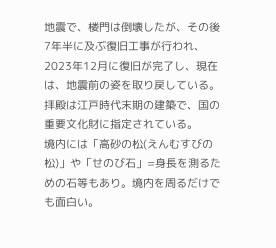地震で、楼門は倒壊したが、その後7年半に及ぶ復旧工事が行われ、2023年12月に復旧が完了し、現在は、地震前の姿を取り戻している。
拝殿は江戸時代末期の建築で、国の重要文化財に指定されている。
境内には「高砂の松(えんむすびの松)」や「せのび石」=身長を測るための石等もあり。境内を周るだけでも面白い。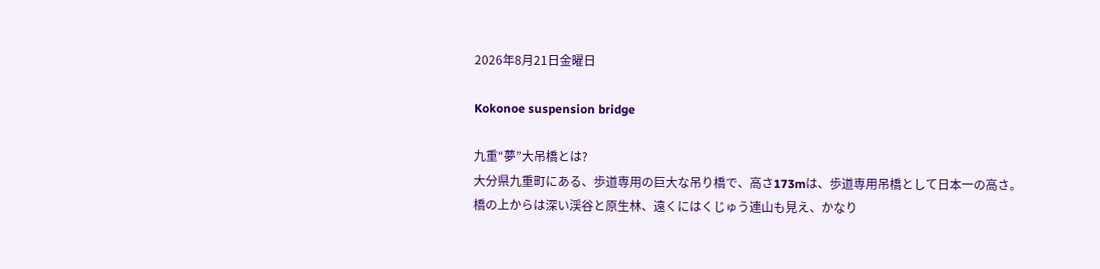2026年8月21日金曜日

Kokonoe suspension bridge

九重“夢”大吊橋とは?
大分県九重町にある、歩道専用の巨大な吊り橋で、高さ173mは、歩道専用吊橋として日本一の高さ。
橋の上からは深い渓谷と原生林、遠くにはくじゅう連山も見え、かなり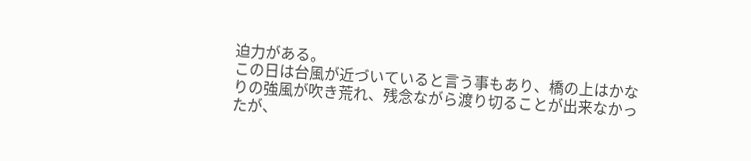迫力がある。
この日は台風が近づいていると言う事もあり、橋の上はかなりの強風が吹き荒れ、残念ながら渡り切ることが出来なかったが、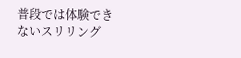普段では体験できないスリリング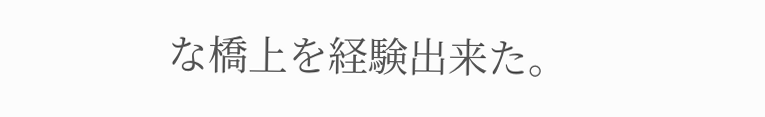な橋上を経験出来た。